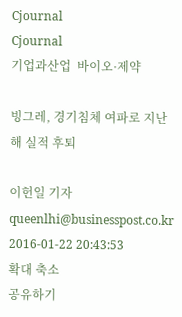Cjournal
Cjournal
기업과산업  바이오·제약

빙그레, 경기침체 여파로 지난해 실적 후퇴

이헌일 기자 queenlhi@businesspost.co.kr 2016-01-22 20:43:53
확대 축소
공유하기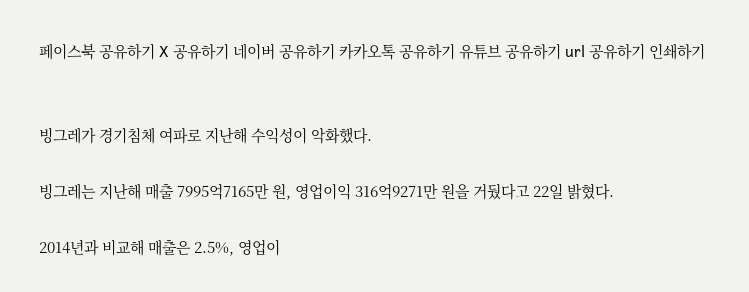페이스북 공유하기 X 공유하기 네이버 공유하기 카카오톡 공유하기 유튜브 공유하기 url 공유하기 인쇄하기


빙그레가 경기침체 여파로 지난해 수익성이 악화했다.

빙그레는 지난해 매출 7995억7165만 원, 영업이익 316억9271만 원을 거뒀다고 22일 밝혔다.

2014년과 비교해 매출은 2.5%, 영업이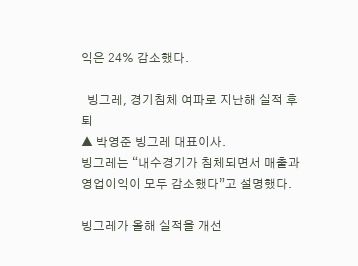익은 24% 감소했다.

  빙그레, 경기침체 여파로 지난해 실적 후퇴
▲ 박영준 빙그레 대표이사.
빙그레는 “내수경기가 침체되면서 매출과 영업이익이 모두 감소했다”고 설명했다.

빙그레가 올해 실적을 개선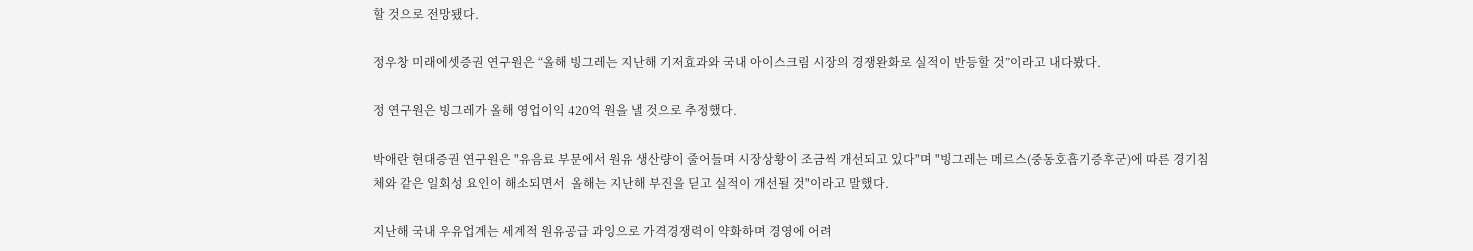할 것으로 전망됐다.

정우창 미래에셋증권 연구원은 “올해 빙그레는 지난해 기저효과와 국내 아이스크림 시장의 경쟁완화로 실적이 반등할 것”이라고 내다봤다.

정 연구원은 빙그레가 올해 영업이익 420억 원을 낼 것으로 추정했다.

박애란 현대증권 연구원은 "유음료 부문에서 원유 생산량이 줄어들며 시장상황이 조금씩 개선되고 있다"며 "빙그레는 메르스(중동호흡기증후군)에 따른 경기침체와 같은 일회성 요인이 해소되면서  올해는 지난해 부진을 딛고 실적이 개선될 것"이라고 말했다.

지난해 국내 우유업계는 세계적 원유공급 과잉으로 가격경쟁력이 약화하며 경영에 어려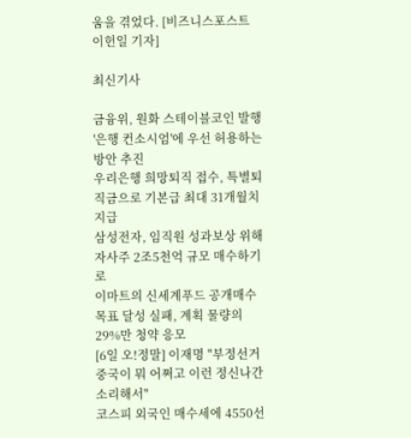움을 겪었다. [비즈니스포스트 이헌일 기자]

최신기사

금융위, 원화 스테이블코인 발행 '은행 컨소시엄'에 우선 허용하는 방안 추진
우리은행 희망퇴직 접수, 특별퇴직금으로 기본급 최대 31개월치 지급
삼성전자, 임직원 성과보상 위해 자사주 2조5천억 규모 매수하기로
이마트의 신세계푸드 공개매수 목표 달성 실패, 계획 물량의 29%만 청약 응모
[6일 오!정말] 이재명 "부정선거 중국이 뭐 어쩌고 이런 정신나간 소리해서"
코스피 외국인 매수세에 4550선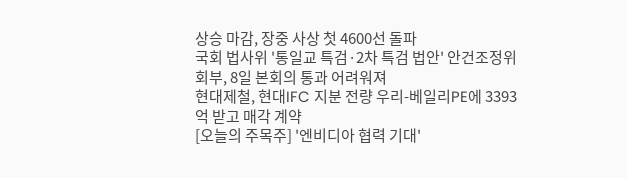상승 마감, 장중 사상 첫 4600선 돌파
국회 법사위 '통일교 특검·2차 특검 법안' 안건조정위 회부, 8일 본회의 통과 어려워져
현대제철, 현대IFC 지분 전량 우리-베일리PE에 3393억 받고 매각 계약
[오늘의 주목주] '엔비디아 협력 기대'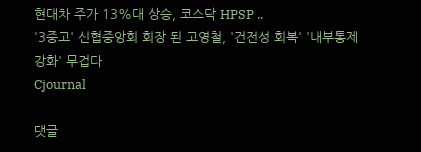현대차 주가 13%대 상승, 코스닥 HPSP ..
'3중고' 신협중앙회 회장 된 고영철, '건전성 회복' '내부통제 강화' 무겁다
Cjournal

댓글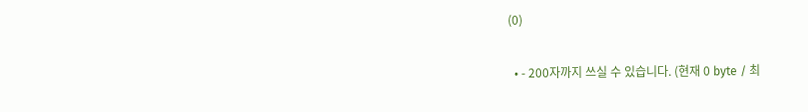(0)

  • - 200자까지 쓰실 수 있습니다. (현재 0 byte / 최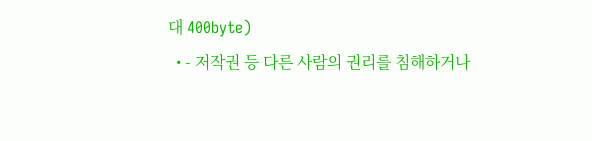대 400byte)
  • - 저작권 등 다른 사람의 권리를 침해하거나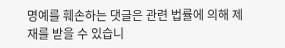명예를 훼손하는 댓글은 관련 법률에 의해 제재를 받을 수 있습니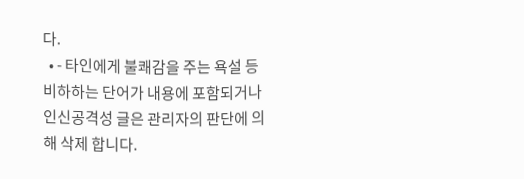다.
  • - 타인에게 불쾌감을 주는 욕설 등 비하하는 단어가 내용에 포함되거나 인신공격성 글은 관리자의 판단에 의해 삭제 합니다.